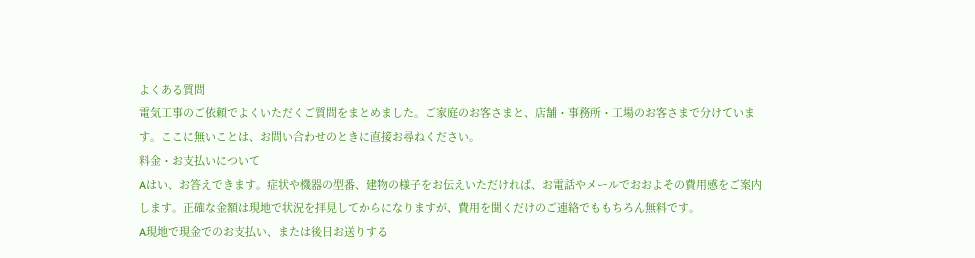よくある質問
電気工事のご依頼でよくいただくご質問をまとめました。ご家庭のお客さまと、店舗・事務所・工場のお客さまで分けています。ここに無いことは、お問い合わせのときに直接お尋ねください。
料金・お支払いについて
Aはい、お答えできます。症状や機器の型番、建物の様子をお伝えいただければ、お電話やメールでおおよその費用感をご案内します。正確な金額は現地で状況を拝見してからになりますが、費用を聞くだけのご連絡でももちろん無料です。
A現地で現金でのお支払い、または後日お送りする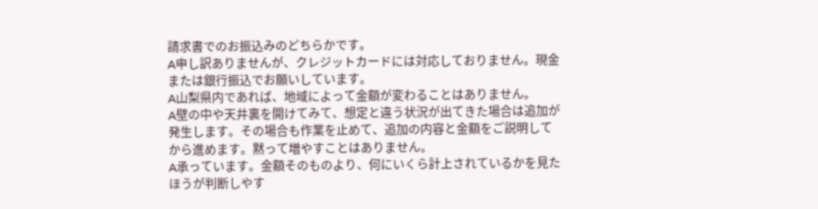請求書でのお振込みのどちらかです。
A申し訳ありませんが、クレジットカードには対応しておりません。現金または銀行振込でお願いしています。
A山梨県内であれば、地域によって金額が変わることはありません。
A壁の中や天井裏を開けてみて、想定と違う状況が出てきた場合は追加が発生します。その場合も作業を止めて、追加の内容と金額をご説明してから進めます。黙って増やすことはありません。
A承っています。金額そのものより、何にいくら計上されているかを見たほうが判断しやす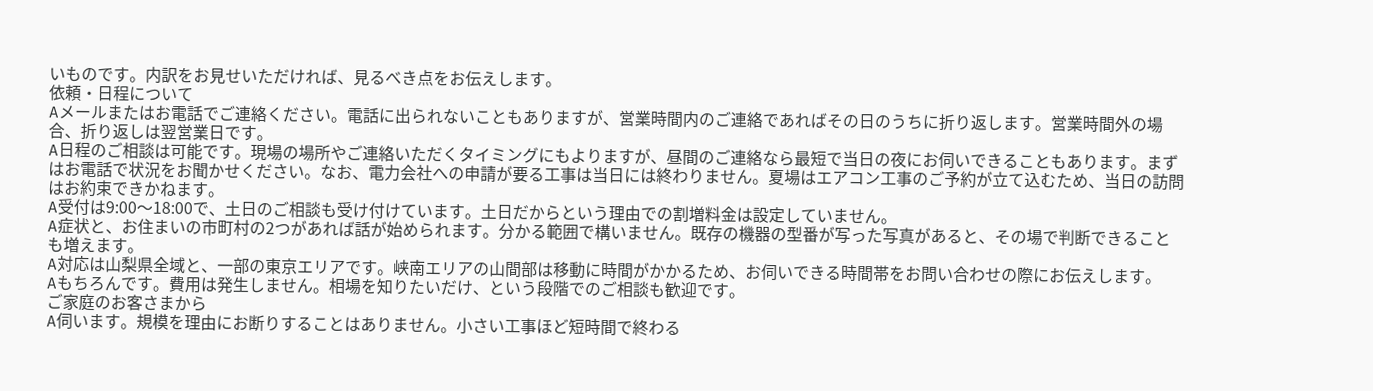いものです。内訳をお見せいただければ、見るべき点をお伝えします。
依頼・日程について
Aメールまたはお電話でご連絡ください。電話に出られないこともありますが、営業時間内のご連絡であればその日のうちに折り返します。営業時間外の場合、折り返しは翌営業日です。
A日程のご相談は可能です。現場の場所やご連絡いただくタイミングにもよりますが、昼間のご連絡なら最短で当日の夜にお伺いできることもあります。まずはお電話で状況をお聞かせください。なお、電力会社への申請が要る工事は当日には終わりません。夏場はエアコン工事のご予約が立て込むため、当日の訪問はお約束できかねます。
A受付は9:00〜18:00で、土日のご相談も受け付けています。土日だからという理由での割増料金は設定していません。
A症状と、お住まいの市町村の2つがあれば話が始められます。分かる範囲で構いません。既存の機器の型番が写った写真があると、その場で判断できることも増えます。
A対応は山梨県全域と、一部の東京エリアです。峡南エリアの山間部は移動に時間がかかるため、お伺いできる時間帯をお問い合わせの際にお伝えします。
Aもちろんです。費用は発生しません。相場を知りたいだけ、という段階でのご相談も歓迎です。
ご家庭のお客さまから
A伺います。規模を理由にお断りすることはありません。小さい工事ほど短時間で終わる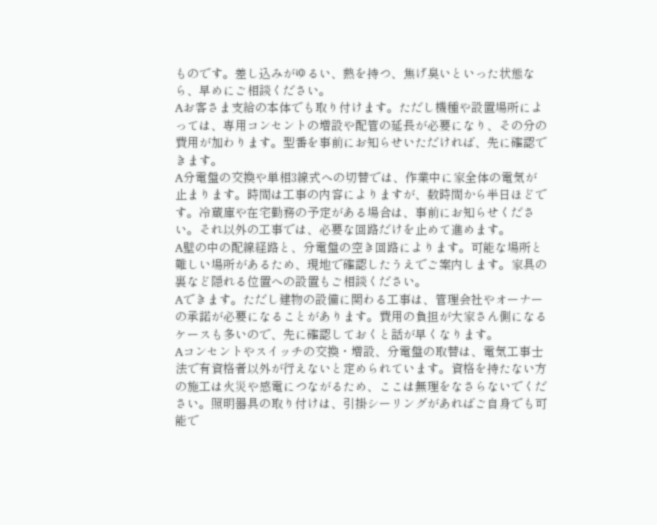ものです。差し込みがゆるい、熱を持つ、焦げ臭いといった状態なら、早めにご相談ください。
Aお客さま支給の本体でも取り付けます。ただし機種や設置場所によっては、専用コンセントの増設や配管の延長が必要になり、その分の費用が加わります。型番を事前にお知らせいただければ、先に確認できます。
A分電盤の交換や単相3線式への切替では、作業中に家全体の電気が止まります。時間は工事の内容によりますが、数時間から半日ほどです。冷蔵庫や在宅勤務の予定がある場合は、事前にお知らせください。それ以外の工事では、必要な回路だけを止めて進めます。
A壁の中の配線経路と、分電盤の空き回路によります。可能な場所と難しい場所があるため、現地で確認したうえでご案内します。家具の裏など隠れる位置への設置もご相談ください。
Aできます。ただし建物の設備に関わる工事は、管理会社やオーナーの承諾が必要になることがあります。費用の負担が大家さん側になるケースも多いので、先に確認しておくと話が早くなります。
Aコンセントやスイッチの交換・増設、分電盤の取替は、電気工事士法で有資格者以外が行えないと定められています。資格を持たない方の施工は火災や感電につながるため、ここは無理をなさらないでください。照明器具の取り付けは、引掛シーリングがあればご自身でも可能で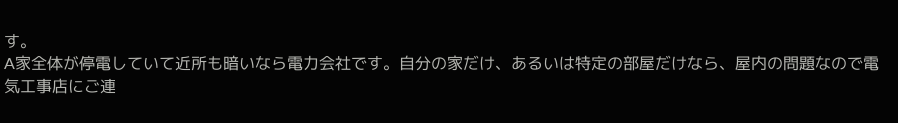す。
A家全体が停電していて近所も暗いなら電力会社です。自分の家だけ、あるいは特定の部屋だけなら、屋内の問題なので電気工事店にご連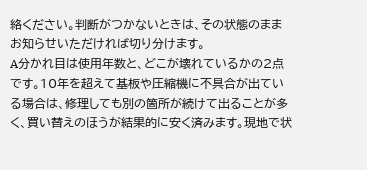絡ください。判断がつかないときは、その状態のままお知らせいただければ切り分けます。
A分かれ目は使用年数と、どこが壊れているかの2点です。10年を超えて基板や圧縮機に不具合が出ている場合は、修理しても別の箇所が続けて出ることが多く、買い替えのほうが結果的に安く済みます。現地で状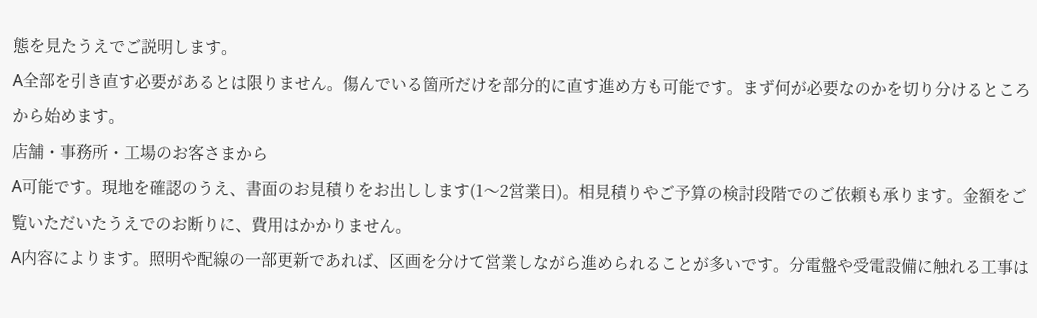態を見たうえでご説明します。
A全部を引き直す必要があるとは限りません。傷んでいる箇所だけを部分的に直す進め方も可能です。まず何が必要なのかを切り分けるところから始めます。
店舗・事務所・工場のお客さまから
A可能です。現地を確認のうえ、書面のお見積りをお出しします(1〜2営業日)。相見積りやご予算の検討段階でのご依頼も承ります。金額をご覧いただいたうえでのお断りに、費用はかかりません。
A内容によります。照明や配線の一部更新であれば、区画を分けて営業しながら進められることが多いです。分電盤や受電設備に触れる工事は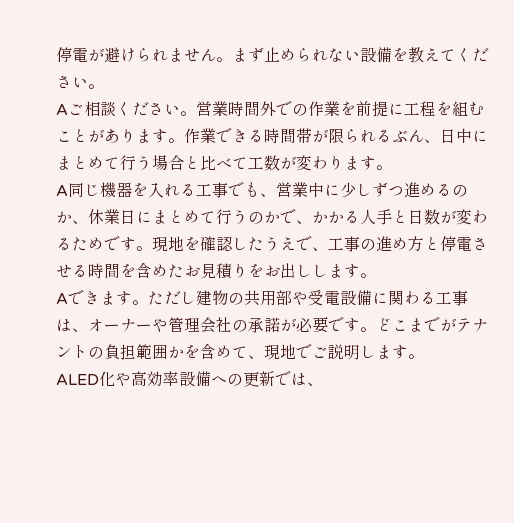停電が避けられません。まず止められない設備を教えてください。
Aご相談ください。営業時間外での作業を前提に工程を組むことがあります。作業できる時間帯が限られるぶん、日中にまとめて行う場合と比べて工数が変わります。
A同じ機器を入れる工事でも、営業中に少しずつ進めるのか、休業日にまとめて行うのかで、かかる人手と日数が変わるためです。現地を確認したうえで、工事の進め方と停電させる時間を含めたお見積りをお出しします。
Aできます。ただし建物の共用部や受電設備に関わる工事は、オーナーや管理会社の承諾が必要です。どこまでがテナントの負担範囲かを含めて、現地でご説明します。
ALED化や高効率設備への更新では、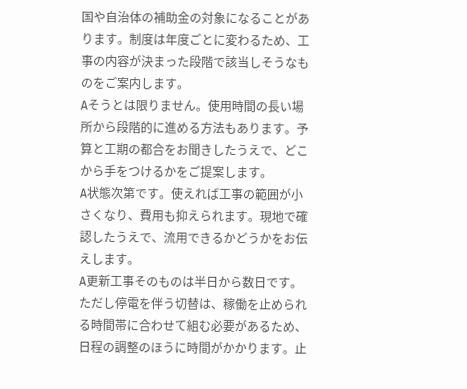国や自治体の補助金の対象になることがあります。制度は年度ごとに変わるため、工事の内容が決まった段階で該当しそうなものをご案内します。
Aそうとは限りません。使用時間の長い場所から段階的に進める方法もあります。予算と工期の都合をお聞きしたうえで、どこから手をつけるかをご提案します。
A状態次第です。使えれば工事の範囲が小さくなり、費用も抑えられます。現地で確認したうえで、流用できるかどうかをお伝えします。
A更新工事そのものは半日から数日です。ただし停電を伴う切替は、稼働を止められる時間帯に合わせて組む必要があるため、日程の調整のほうに時間がかかります。止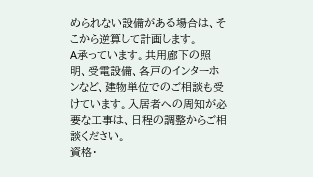められない設備がある場合は、そこから逆算して計画します。
A承っています。共用廊下の照明、受電設備、各戸のインターホンなど、建物単位でのご相談も受けています。入居者への周知が必要な工事は、日程の調整からご相談ください。
資格・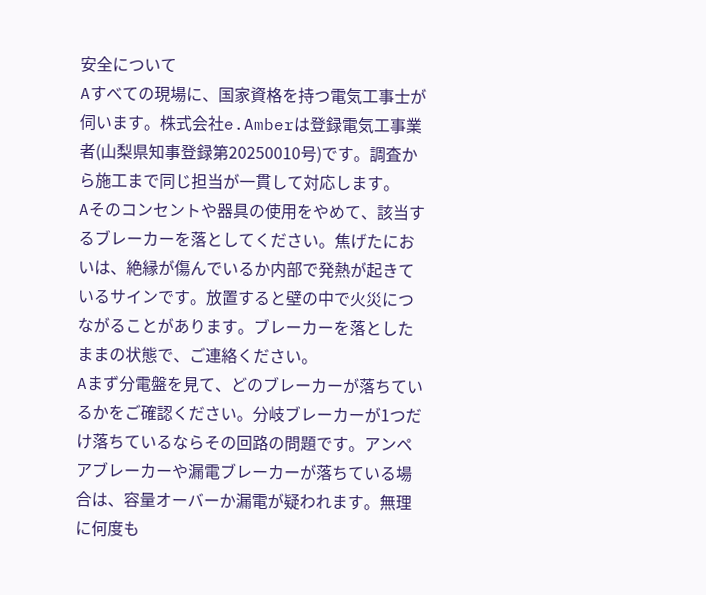安全について
Aすべての現場に、国家資格を持つ電気工事士が伺います。株式会社e.Amberは登録電気工事業者(山梨県知事登録第20250010号)です。調査から施工まで同じ担当が一貫して対応します。
Aそのコンセントや器具の使用をやめて、該当するブレーカーを落としてください。焦げたにおいは、絶縁が傷んでいるか内部で発熱が起きているサインです。放置すると壁の中で火災につながることがあります。ブレーカーを落としたままの状態で、ご連絡ください。
Aまず分電盤を見て、どのブレーカーが落ちているかをご確認ください。分岐ブレーカーが1つだけ落ちているならその回路の問題です。アンペアブレーカーや漏電ブレーカーが落ちている場合は、容量オーバーか漏電が疑われます。無理に何度も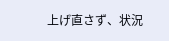上げ直さず、状況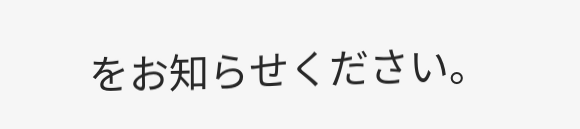をお知らせください。